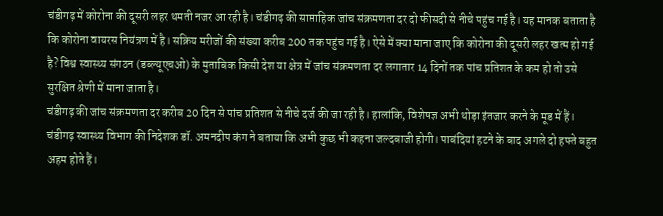चंडीगढ़ में कोरोना की दूसरी लहर थमती नजर आ रही है। चंडीगढ़ की साप्ताहिक जांच संक्रमणता दर दो फीसदी से नीचे पहुंच गई है। यह मानक बताता है कि कोरोना वायरस नियंत्रण में है। सक्रिय मरीजों की संख्या करीब 200 तक पहुंच गई है। ऐसे में क्या माना जाए कि कोरोना की दूसरी लहर खत्म हो गई है? विश्व स्वास्थ्य संगठन (डब्ल्यूएचओ) के मुताबिक किसी देश या क्षेत्र में जांच संक्रमणता दर लगातार 14 दिनों तक पांच प्रतिशत के कम हो तो उसे सुरक्षित श्रेणी में माना जाता है।
चंडीगढ़ की जांच संक्रमणता दर करीब 20 दिन से पांच प्रतिशत से नीचे दर्ज की जा रही है। हालांकि, विशेषज्ञ अभी थोड़ा इंतजार करने के मूड में हैं। चंडीगढ़ स्वास्थ्य विभाग की निदेशक डॉ. अमनदीप कंग ने बताया कि अभी कुछ भी कहना जल्दबाजी होगी। पाबंदियां हटने के बाद अगले दो हफ्ते बहुत अहम होते हैं।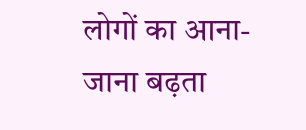लोगों का आना-जाना बढ़ता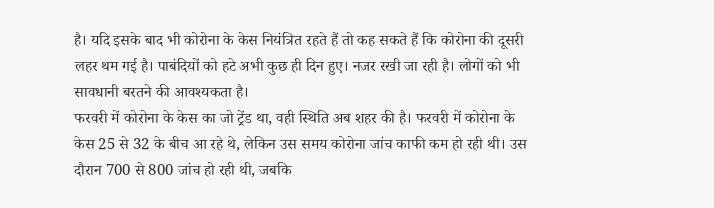है। यदि इसके बाद भी कोरोना के केस नियंत्रित रहते हैं तो कह सकते हैं कि कोरोना की दूसरी लहर थम गई है। पाबंदियों को हटे अभी कुछ ही दिन हुए। नजर रखी जा रही है। लोगों को भी सावधानी बरतने की आवश्यकता है।
फरवरी में कोरोना के केस का जो ट्रेंड था, वही स्थिति अब शहर की है। फरवरी में कोरोना के केस 25 से 32 के बीच आ रहे थे, लेकिन उस समय कोरोना जांच काफी कम हो रही थी। उस दौरान 700 से 800 जांच हो रही थी, जबकि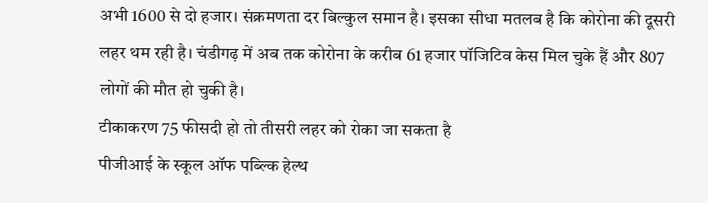अभी 1600 से दो हजार। संक्रमणता दर बिल्कुल समान है। इसका सीधा मतलब है कि कोरोना की दूसरी लहर थम रही है। चंडीगढ़ में अब तक कोरोना के करीब 61 हजार पॉजिटिव केस मिल चुके हैं और 807 लोगों की मौत हो चुकी है।
टीकाकरण 75 फीसदी हो तो तीसरी लहर को रोका जा सकता है
पीजीआई के स्कूल ऑफ पब्ल्कि हेल्थ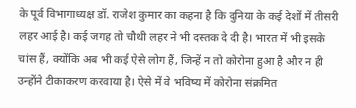के पूर्व विभागाध्यक्ष डॉ. राजेश कुमार का कहना है कि दुनिया के कई देशों में तीसरी लहर आई है। कई जगह तो चौथी लहर ने भी दस्तक दे दी है। भारत में भी इसके चांस हैं, क्योंकि अब भी कई ऐसे लोग हैं, जिन्हें न तो कोरोना हुआ है और न ही उन्होंने टीकाकरण करवाया है। ऐसे में वे भविष्य में कोरोना संक्रमित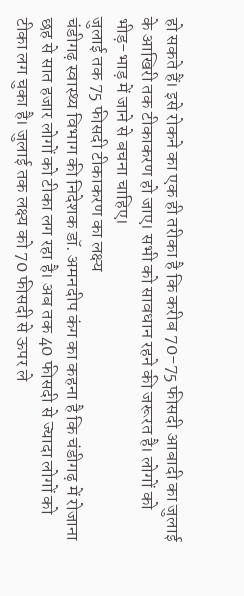हो सकते हैं। इसे रोकने का एक ही तरीका है कि करीब 70-75 फीसदी आबादी का जुलाई के आखिरी तक टीकाकरण हो जाए। सभी को सावधान रहने की जरूरत है। लोगों को भीड़-भाड़ में जाने से बचना चाहिए।
जुलाई तक 75 फीसदी टीकाकरण का लक्ष्य
चंडीगढ़ स्वास्थ्य विभाग की निदेशक डॉ. अमनदीप कंग का कहना है कि चंडीगढ़ में रोजाना छह से सात हजार लोगों को टीका लग रहा है। अब तक 40 फीसदी से ज्यादा लोगों को टीका लग चुका है। जुलाई तक लक्ष्य को 70 फीसदी से ऊपर ले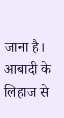जाना है। आबादी के लिहाज से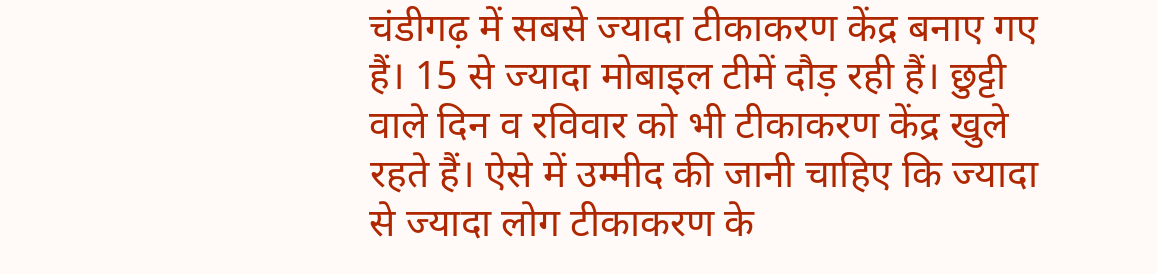चंडीगढ़ में सबसे ज्यादा टीकाकरण केंद्र बनाए गए हैं। 15 से ज्यादा मोबाइल टीमें दौड़ रही हैं। छुट्टी वाले दिन व रविवार को भी टीकाकरण केंद्र खुले रहते हैं। ऐसे में उम्मीद की जानी चाहिए कि ज्यादा से ज्यादा लोग टीकाकरण के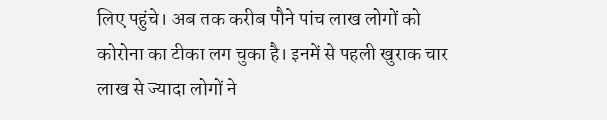लिए पहुंचे। अब तक करीब पौने पांच लाख लोगों को कोरोना का टीका लग चुका है। इनमें से पहली खुराक चार लाख से ज्यादा लोगों ने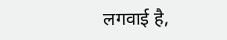लगवाई है,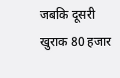जबकि दूसरी खुराक 80 हजार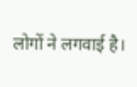लोगों ने लगवाई है।